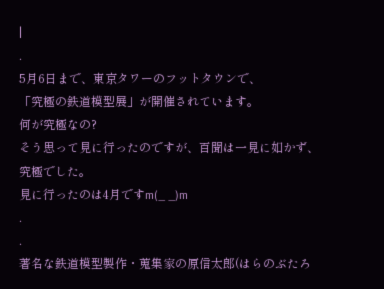|
.
5月6日まで、東京タワーのフットタウンで、
「究極の鉄道模型展」が開催されています。
何が究極なの?
そう思って見に行ったのですが、百聞は一見に如かず、
究極でした。
見に行ったのは4月ですm(_ _)m
.
.
著名な鉄道模型製作・蒐集家の原信太郎(はらのぶたろ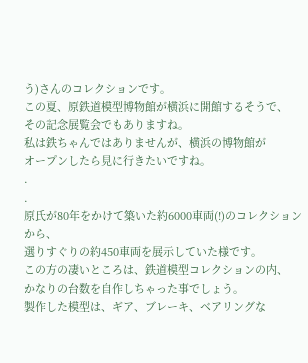う)さんのコレクションです。
この夏、原鉄道模型博物館が横浜に開館するそうで、
その記念展覧会でもありますね。
私は鉄ちゃんではありませんが、横浜の博物館が
オープンしたら見に行きたいですね。
.
.
原氏が80年をかけて築いた約6000車両(!)のコレクションから、
選りすぐりの約450車両を展示していた様です。
この方の凄いところは、鉄道模型コレクションの内、
かなりの台数を自作しちゃった事でしょう。
製作した模型は、ギア、ブレーキ、ベアリングな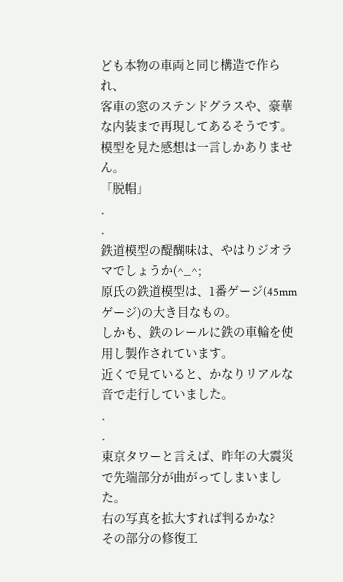ども本物の車両と同じ構造で作られ、
客車の窓のステンドグラスや、豪華な内装まで再現してあるそうです。
模型を見た感想は一言しかありません。
「脱帽」
.
.
鉄道模型の醍醐味は、やはりジオラマでしょうか(^_^;
原氏の鉄道模型は、1番ゲージ(45mmゲージ)の大き目なもの。
しかも、鉄のレールに鉄の車輪を使用し製作されています。
近くで見ていると、かなりリアルな音で走行していました。
.
.
東京タワーと言えば、昨年の大震災で先端部分が曲がってしまいました。
右の写真を拡大すれば判るかな?
その部分の修復工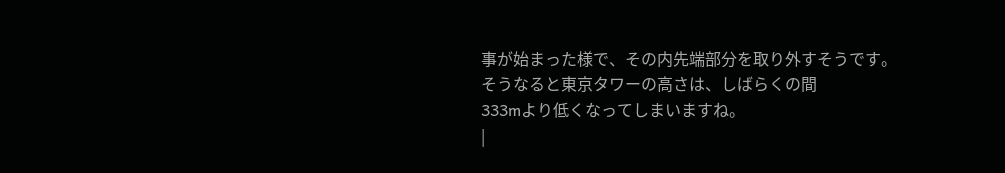事が始まった様で、その内先端部分を取り外すそうです。
そうなると東京タワーの高さは、しばらくの間
333mより低くなってしまいますね。
|